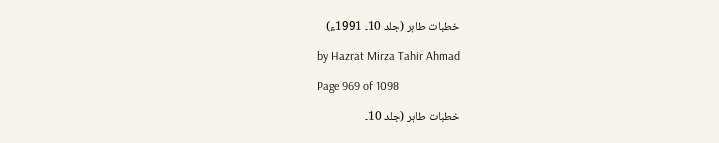خطبات طاہر (جلد 10۔ 1991ء)

by Hazrat Mirza Tahir Ahmad

Page 969 of 1098

خطبات طاہر (جلد 10۔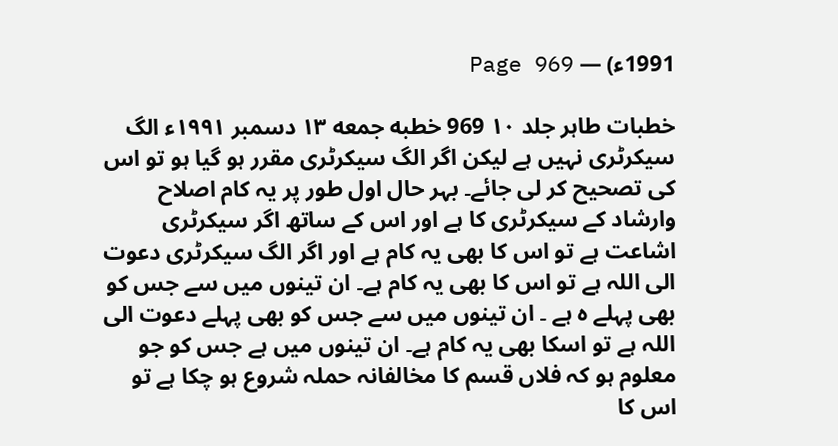1991ء) — Page 969

خطبات طاہر جلد ۱۰ 969 خطبه جمعه ۱۳ دسمبر ۱۹۹۱ء الگ سیکرٹری نہیں ہے لیکن اگر الگ سیکرٹری مقرر ہو گیا ہو تو اس کی تصحیح کر لی جائے۔ بہر حال اول طور پر یہ کام اصلاح وارشاد کے سیکرٹری کا ہے اور اس کے ساتھ اگر سیکرٹری اشاعت ہے تو اس کا بھی یہ کام ہے اور اگر الگ سیکرٹری دعوت الی اللہ ہے تو اس کا بھی یہ کام ہے۔ ان تینوں میں سے جس کو بھی پہلے ہ ہے ۔ ان تینوں میں سے جس کو بھی پہلے دعوت الی اللہ ہے تو اسکا بھی یہ کام ہے۔ ان تینوں میں ہے جس کو جو معلوم ہو کہ فلاں قسم کا مخالفانہ حملہ شروع ہو چکا ہے تو اس کا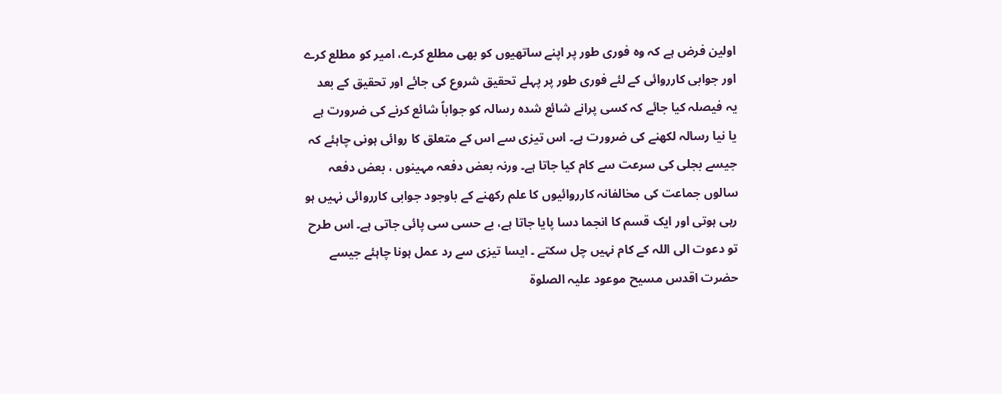اولین فرض ہے کہ وہ فوری طور پر اپنے ساتھیوں کو بھی مطلع کرے، امیر کو مطلع کرے اور جوابی کارروائی کے لئے فوری طور پر پہلے تحقیق شروع کی جائے اور تحقیق کے بعد یہ فیصلہ کیا جائے کہ کسی پرانے شائع شدہ رسالہ کو جواباً شائع کرنے کی ضرورت ہے یا نیا رسالہ لکھنے کی ضرورت ہے۔ اس تیزی سے اس کے متعلق کا روائی ہونی چاہئے کہ جیسے بجلی کی سرعت سے کام کیا جاتا ہے۔ ورنہ بعض دفعہ مہینوں ، بعض دفعہ سالوں جماعت کی مخالفانہ کارروائیوں کا علم رکھنے کے باوجود جوابی کارروائی نہیں ہو رہی ہوتی اور ایک قسم کا انجما دسا پایا جاتا ہے، بے حسی سی پائی جاتی ہے۔ اس طرح تو دعوت الی اللہ کے کام نہیں چل سکتے ۔ ایسا تیزی سے رد عمل ہونا چاہئے جیسے حضرت اقدس مسیح موعود علیہ الصلوة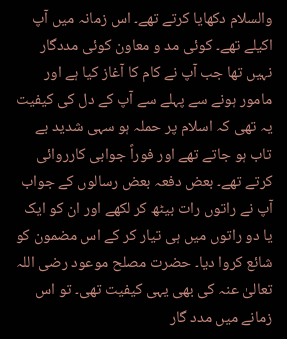والسلام دکھایا کرتے تھے۔ اس زمانہ میں آپ اکیلے تھے۔ کوئی مد و معاون کوئی مددگار نہیں تھا جب آپ نے کام کا آغاز کیا ہے اور مامور ہونے سے پہلے سے آپ کے دل کی کیفیت یہ تھی کہ اسلام پر حملہ ہو سہی شدید بے تاب ہو جاتے تھے اور فوراً جوابی کارروائی کرتے تھے۔ بعض دفعہ بعض رسالوں کے جواب آپ نے راتوں رات بیٹھ کر لکھے اور ان کو ایک یا دو راتوں میں ہی تیار کر کے اس مضمون کو شائع کروا دیا۔ حضرت مصلح موعود رضی اللہ تعالیٰ عنہ کی بھی یہی کیفیت تھی۔ تو اس زمانے میں مدد گار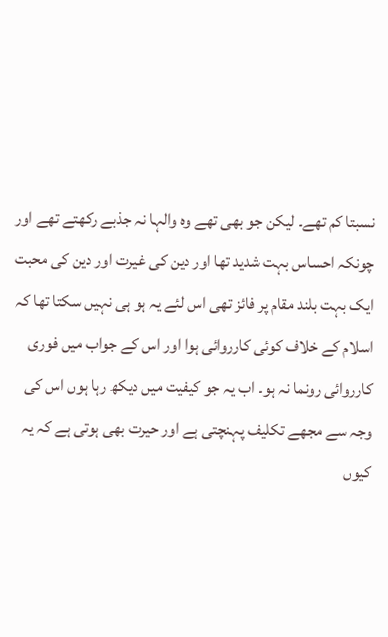نسبتا کم تھے۔ لیکن جو بھی تھے وہ والہا نہ جذبے رکھتے تھے اور چونکہ احساس بہت شدید تھا اور دین کی غیرت اور دین کی محبت ایک بہت بلند مقام پر فائز تھی اس لئے یہ ہو ہی نہیں سکتا تھا کہ اسلام کے خلاف کوئی کارروائی ہوا اور اس کے جواب میں فوری کارروائی رونما نہ ہو۔ اب یہ جو کیفیت میں دیکھ رہا ہوں اس کی وجہ سے مجھے تکلیف پہنچتی ہے اور حیرت بھی ہوتی ہے کہ یہ کیوں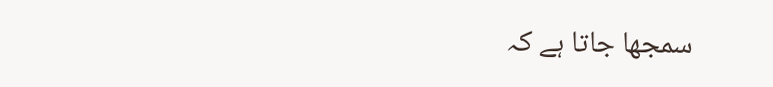سمجھا جاتا ہے کہ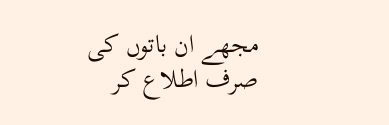مجھے ان باتوں کی صرف اطلاع کر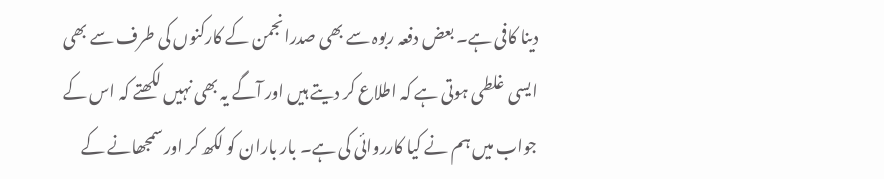دینا کافی ہے۔ بعض دفعہ ربوہ سے بھی صدرانجمن کے کارکنوں کی طرف سے بھی ایسی غلطی ہوتی ہے کہ اطلاع کر دیتے ہیں اور آگے یہ بھی نہیں لکھتے کہ اس کے جواب میں ہم نے کیا کارروائی کی ہے۔ بار باران کو لکھ کر اور سمجھانے کے